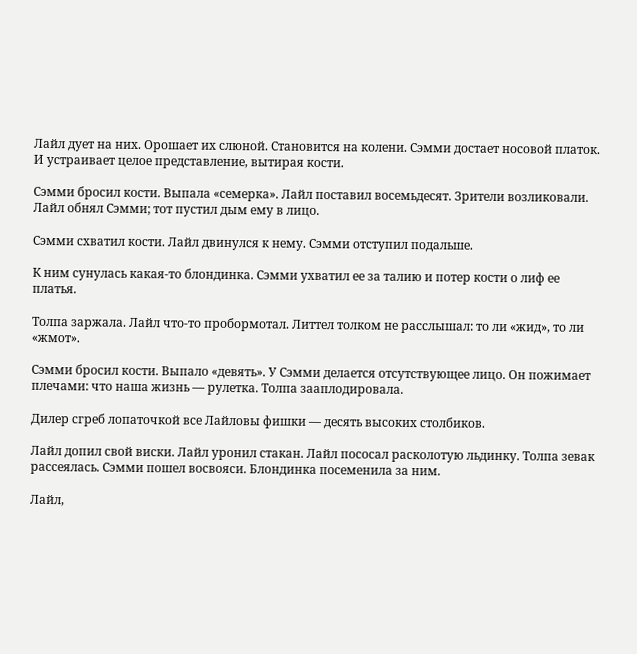Лайл дует на них. Орошает их слюной. Становится на колени. Сэмми достает носовой платок. И устраивает целое представление, вытирая кости.

Сэмми бросил кости. Выпала «семерка». Лайл поставил восемьдесят. Зрители возликовали. Лайл обнял Сэмми; тот пустил дым ему в лицо.

Сэмми схватил кости. Лайл двинулся к нему. Сэмми отступил подальше.

К ним сунулась какая-то блондинка. Сэмми ухватил ее за талию и потер кости о лиф ее платья.

Толпа заржала. Лайл что-то пробормотал. Литтел толком не расслышал: то ли «жид», то ли «жмот».

Сэмми бросил кости. Выпало «девять». У Сэмми делается отсутствующее лицо. Он пожимает плечами: что наша жизнь — рулетка. Толпа зааплодировала.

Дилер сгреб лопаточкой все Лайловы фишки — десять высоких столбиков.

Лайл допил свой виски. Лайл уронил стакан. Лайл пососал расколотую льдинку. Толпа зевак рассеялась. Сэмми пошел восвояси. Блондинка посеменила за ним.

Лайл,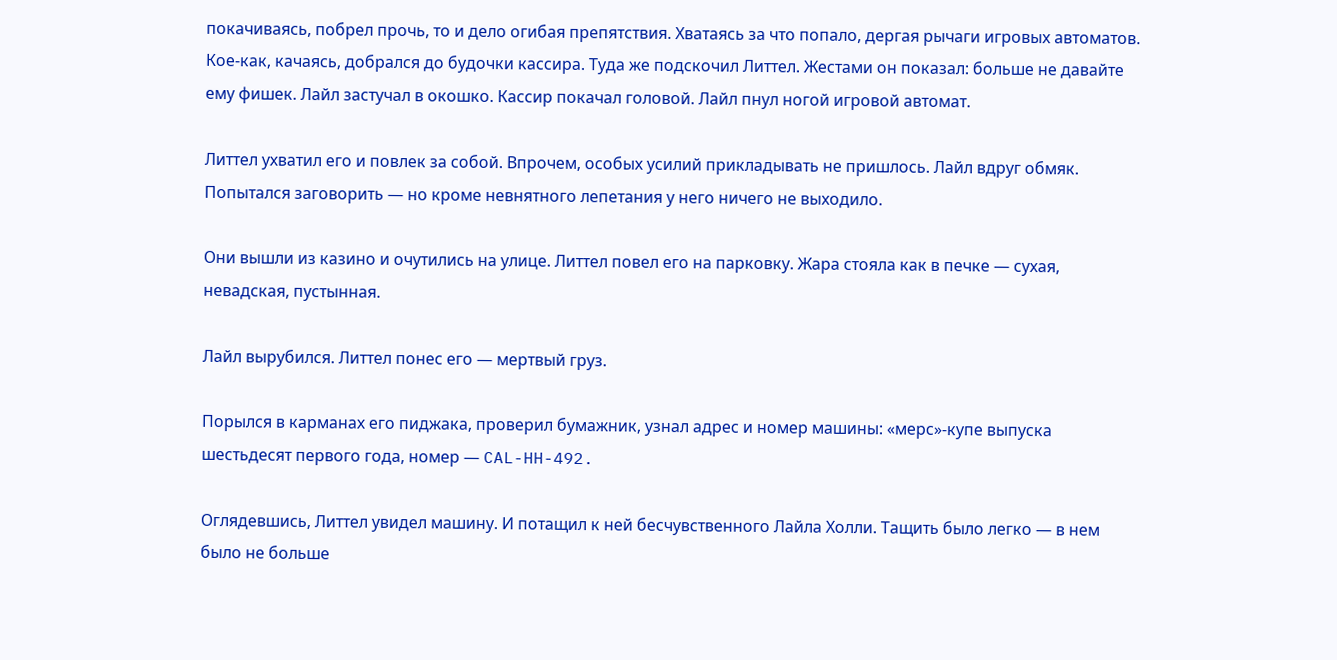покачиваясь, побрел прочь, то и дело огибая препятствия. Хватаясь за что попало, дергая рычаги игровых автоматов. Кое-как, качаясь, добрался до будочки кассира. Туда же подскочил Литтел. Жестами он показал: больше не давайте ему фишек. Лайл застучал в окошко. Кассир покачал головой. Лайл пнул ногой игровой автомат.

Литтел ухватил его и повлек за собой. Впрочем, особых усилий прикладывать не пришлось. Лайл вдруг обмяк. Попытался заговорить — но кроме невнятного лепетания у него ничего не выходило.

Они вышли из казино и очутились на улице. Литтел повел его на парковку. Жара стояла как в печке — сухая, невадская, пустынная.

Лайл вырубился. Литтел понес его — мертвый груз.

Порылся в карманах его пиджака, проверил бумажник, узнал адрес и номер машины: «мерс»-купе выпуска шестьдесят первого года, номер — CAL-HH-492.

Оглядевшись, Литтел увидел машину. И потащил к ней бесчувственного Лайла Холли. Тащить было легко — в нем было не больше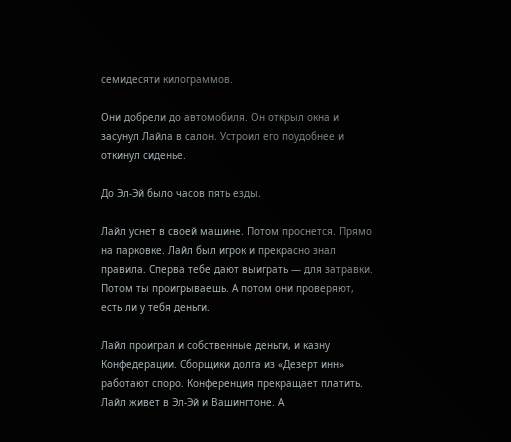семидесяти килограммов.

Они добрели до автомобиля. Он открыл окна и засунул Лайла в салон. Устроил его поудобнее и откинул сиденье.

До Эл-Эй было часов пять езды.

Лайл уснет в своей машине. Потом проснется. Прямо на парковке. Лайл был игрок и прекрасно знал правила. Сперва тебе дают выиграть — для затравки. Потом ты проигрываешь. А потом они проверяют, есть ли у тебя деньги.

Лайл проиграл и собственные деньги, и казну Конфедерации. Сборщики долга из «Дезерт инн» работают споро. Конференция прекращает платить. Лайл живет в Эл-Эй и Вашингтоне. А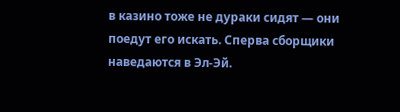в казино тоже не дураки сидят — они поедут его искать. Сперва сборщики наведаются в Эл-Эй.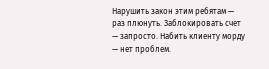Нарушить закон этим ребятам — раз плюнуть. Заблокировать счет — запросто. Набить клиенту морду — нет проблем.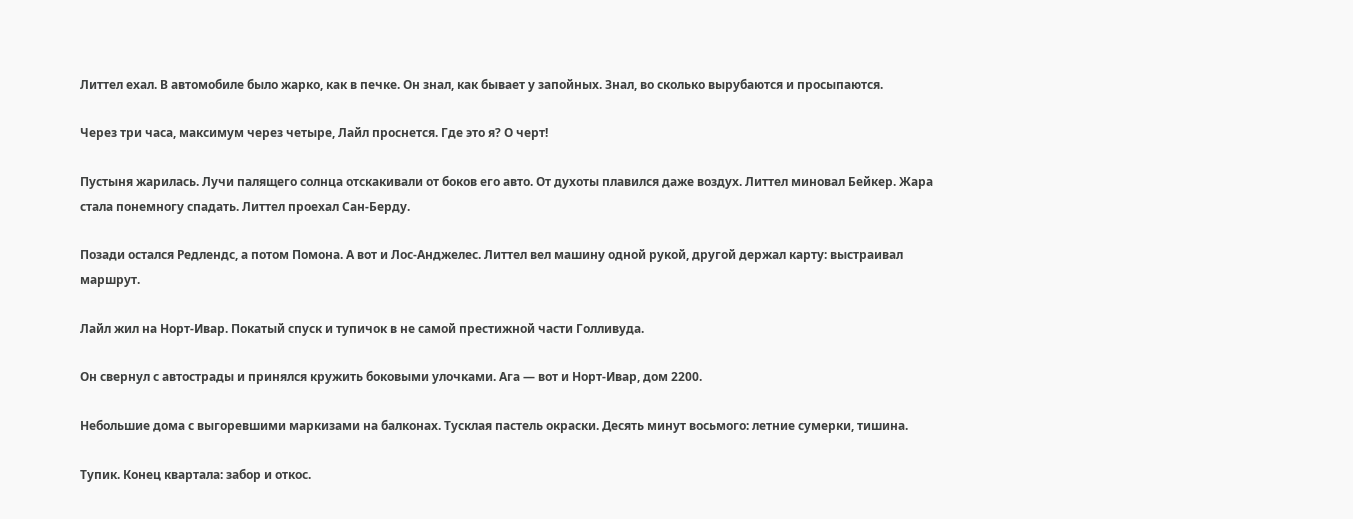Литтел ехал. В автомобиле было жарко, как в печке. Он знал, как бывает у запойных. Знал, во сколько вырубаются и просыпаются.

Через три часа, максимум через четыре, Лайл проснется. Где это я? О черт!

Пустыня жарилась. Лучи палящего солнца отскакивали от боков его авто. От духоты плавился даже воздух. Литтел миновал Бейкер. Жара стала понемногу спадать. Литтел проехал Сан-Берду.

Позади остался Редлендс, а потом Помона. А вот и Лос-Анджелес. Литтел вел машину одной рукой, другой держал карту: выстраивал маршрут.

Лайл жил на Норт-Ивар. Покатый спуск и тупичок в не самой престижной части Голливуда.

Он свернул с автострады и принялся кружить боковыми улочками. Ага — вот и Норт-Ивар, дом 2200.

Небольшие дома с выгоревшими маркизами на балконах. Тусклая пастель окраски. Десять минут восьмого: летние сумерки, тишина.

Тупик. Конец квартала: забор и откос.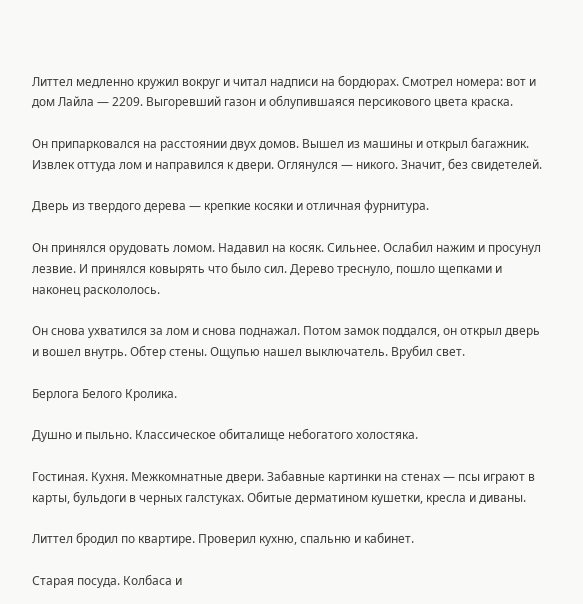Литтел медленно кружил вокруг и читал надписи на бордюрах. Смотрел номера: вот и дом Лайла — 2209. Выгоревший газон и облупившаяся персикового цвета краска.

Он припарковался на расстоянии двух домов. Вышел из машины и открыл багажник. Извлек оттуда лом и направился к двери. Оглянулся — никого. Значит, без свидетелей.

Дверь из твердого дерева — крепкие косяки и отличная фурнитура.

Он принялся орудовать ломом. Надавил на косяк. Сильнее. Ослабил нажим и просунул лезвие. И принялся ковырять что было сил. Дерево треснуло, пошло щепками и наконец раскололось.

Он снова ухватился за лом и снова поднажал. Потом замок поддался, он открыл дверь и вошел внутрь. Обтер стены. Ощупью нашел выключатель. Врубил свет.

Берлога Белого Кролика.

Душно и пыльно. Классическое обиталище небогатого холостяка.

Гостиная. Кухня. Межкомнатные двери. Забавные картинки на стенах — псы играют в карты, бульдоги в черных галстуках. Обитые дерматином кушетки, кресла и диваны.

Литтел бродил по квартире. Проверил кухню, спальню и кабинет.

Старая посуда. Колбаса и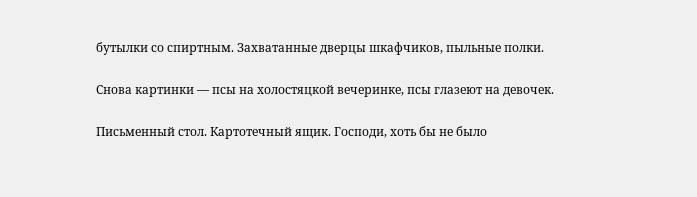бутылки со спиртным. Захватанные дверцы шкафчиков, пыльные полки.

Снова картинки — псы на холостяцкой вечеринке, псы глазеют на девочек.

Письменный стол. Картотечный ящик. Господи, хоть бы не было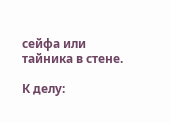сейфа или тайника в стене.

К делу: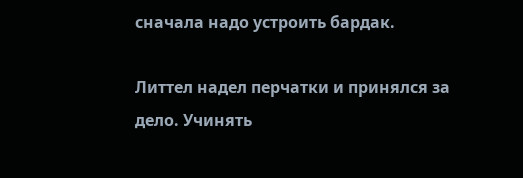сначала надо устроить бардак.

Литтел надел перчатки и принялся за дело. Учинять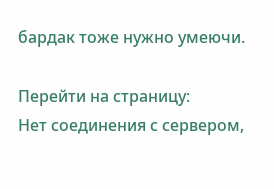бардак тоже нужно умеючи.

Перейти на страницу:
Нет соединения с сервером,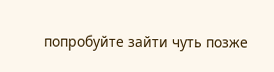попробуйте зайти чуть позже